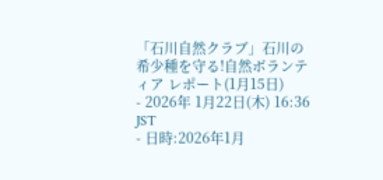「石川自然クラブ」石川の希少種を守る!自然ボランティア レポート(1月15日)
- 2026年 1月22日(木) 16:36 JST
- 日時:2026年1月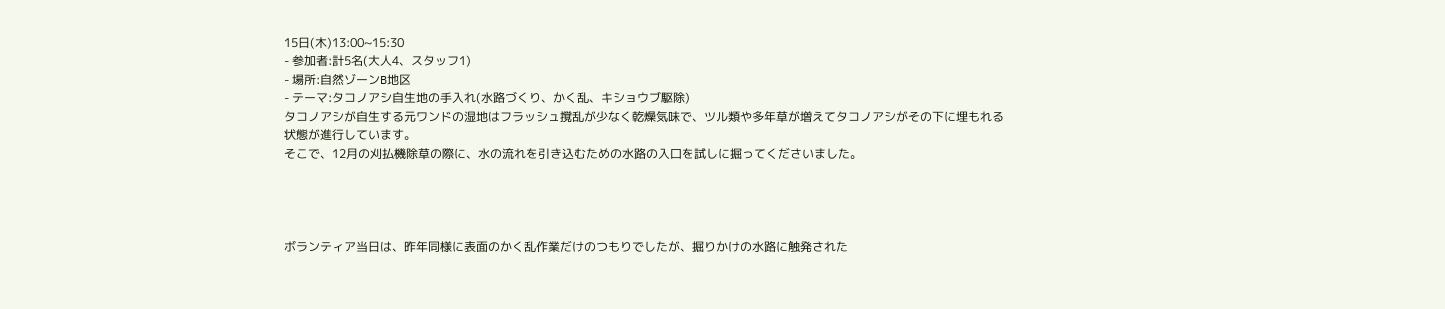15日(木)13:00~15:30
- 参加者:計5名(大人4、スタッフ1)
- 場所:自然ゾーンB地区
- テーマ:タコノアシ自生地の手入れ(水路づくり、かく乱、キショウブ駆除)
タコノアシが自生する元ワンドの湿地はフラッシュ撹乱が少なく乾燥気味で、ツル類や多年草が増えてタコノアシがその下に埋もれる状態が進行しています。
そこで、12月の刈払機除草の際に、水の流れを引き込むための水路の入口を試しに掘ってくださいました。




ボランティア当日は、昨年同様に表面のかく乱作業だけのつもりでしたが、掘りかけの水路に触発された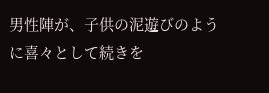男性陣が、子供の泥遊びのように喜々として続きを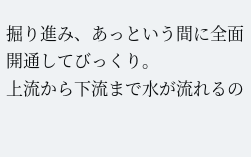掘り進み、あっという間に全面開通してびっくり。
上流から下流まで水が流れるの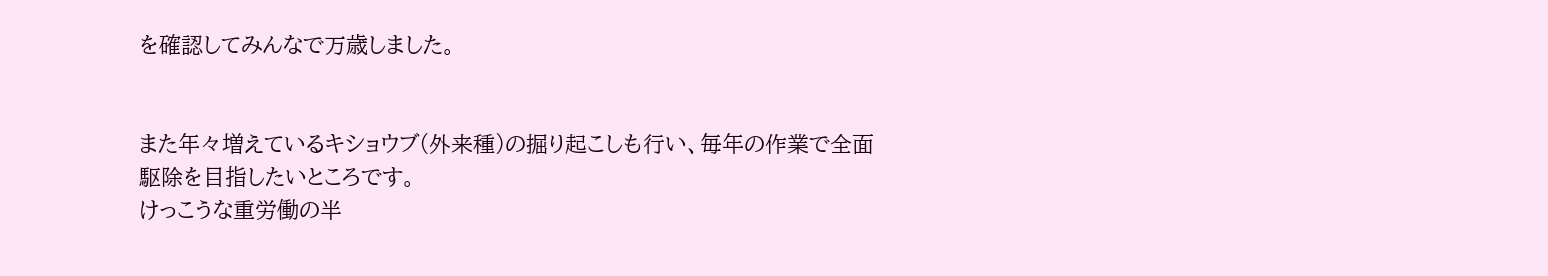を確認してみんなで万歳しました。


また年々増えているキショウブ(外来種)の掘り起こしも行い、毎年の作業で全面駆除を目指したいところです。
けっこうな重労働の半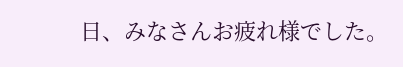日、みなさんお疲れ様でした。